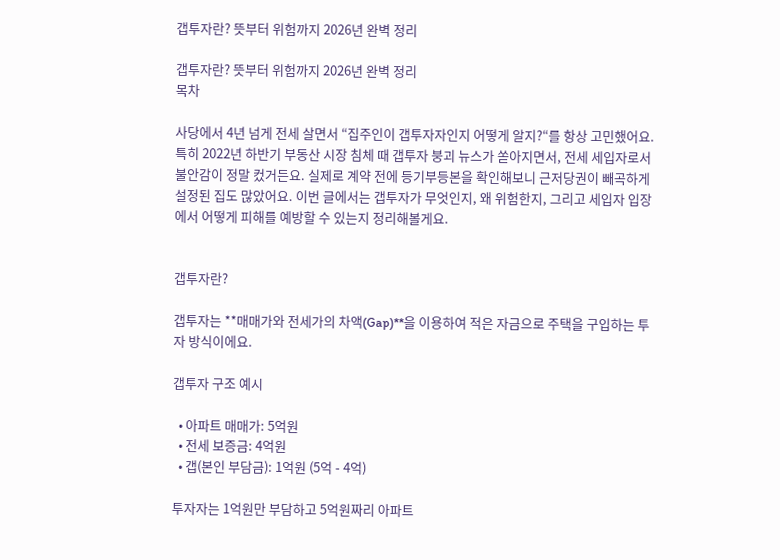갭투자란? 뜻부터 위험까지 2026년 완벽 정리

갭투자란? 뜻부터 위험까지 2026년 완벽 정리
목차

사당에서 4년 넘게 전세 살면서 “집주인이 갭투자자인지 어떻게 알지?“를 항상 고민했어요. 특히 2022년 하반기 부동산 시장 침체 때 갭투자 붕괴 뉴스가 쏟아지면서, 전세 세입자로서 불안감이 정말 컸거든요. 실제로 계약 전에 등기부등본을 확인해보니 근저당권이 빼곡하게 설정된 집도 많았어요. 이번 글에서는 갭투자가 무엇인지, 왜 위험한지, 그리고 세입자 입장에서 어떻게 피해를 예방할 수 있는지 정리해볼게요.


갭투자란?

갭투자는 **매매가와 전세가의 차액(Gap)**을 이용하여 적은 자금으로 주택을 구입하는 투자 방식이에요.

갭투자 구조 예시

  • 아파트 매매가: 5억원
  • 전세 보증금: 4억원
  • 갭(본인 부담금): 1억원 (5억 - 4억)

투자자는 1억원만 부담하고 5억원짜리 아파트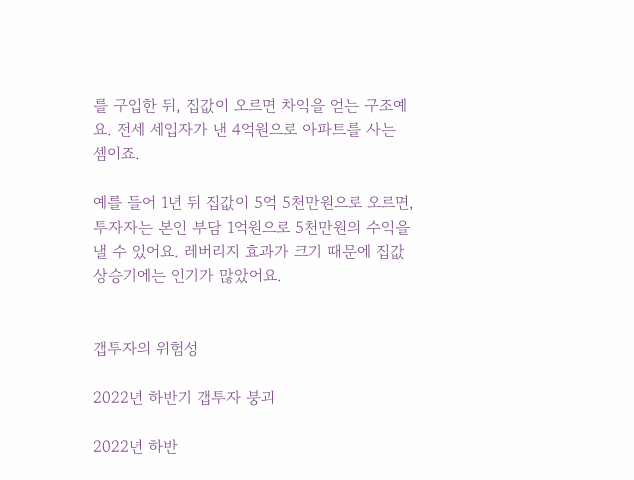를 구입한 뒤, 집값이 오르면 차익을 얻는 구조예요. 전세 세입자가 낸 4억원으로 아파트를 사는 셈이죠.

예를 들어 1년 뒤 집값이 5억 5천만원으로 오르면, 투자자는 본인 부담 1억원으로 5천만원의 수익을 낼 수 있어요. 레버리지 효과가 크기 때문에 집값 상승기에는 인기가 많았어요.


갭투자의 위험성

2022년 하반기 갭투자 붕괴

2022년 하반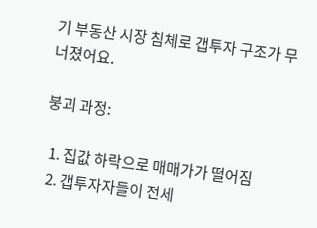기 부동산 시장 침체로 갭투자 구조가 무너졌어요.

붕괴 과정:

  1. 집값 하락으로 매매가가 떨어짐
  2. 갭투자자들이 전세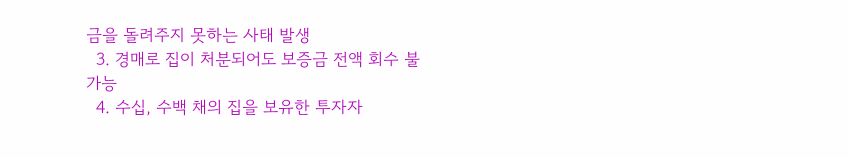금을 돌려주지 못하는 사태 발생
  3. 경매로 집이 처분되어도 보증금 전액 회수 불가능
  4. 수십, 수백 채의 집을 보유한 투자자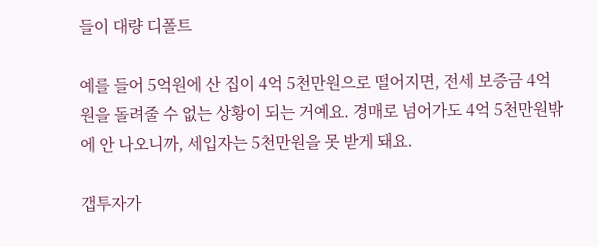들이 대량 디폴트

예를 들어 5억원에 산 집이 4억 5천만원으로 떨어지면, 전세 보증금 4억원을 돌려줄 수 없는 상황이 되는 거예요. 경매로 넘어가도 4억 5천만원밖에 안 나오니까, 세입자는 5천만원을 못 받게 돼요.

갭투자가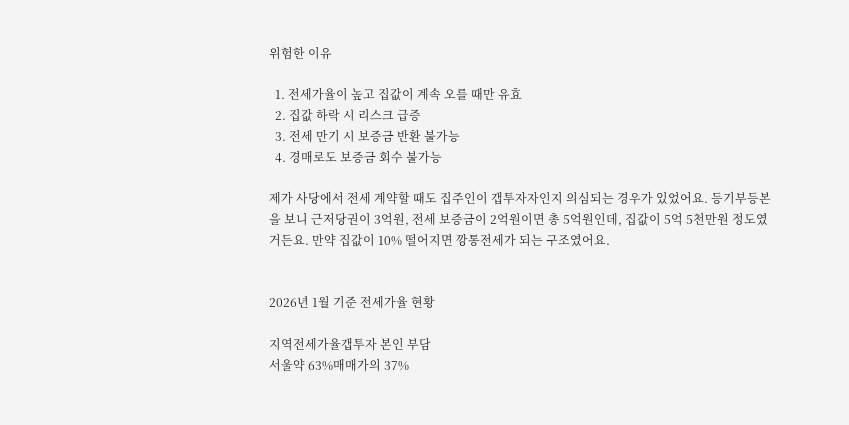위험한 이유

  1. 전세가율이 높고 집값이 계속 오를 때만 유효
  2. 집값 하락 시 리스크 급증
  3. 전세 만기 시 보증금 반환 불가능
  4. 경매로도 보증금 회수 불가능

제가 사당에서 전세 계약할 때도 집주인이 갭투자자인지 의심되는 경우가 있었어요. 등기부등본을 보니 근저당권이 3억원, 전세 보증금이 2억원이면 총 5억원인데, 집값이 5억 5천만원 정도였거든요. 만약 집값이 10% 떨어지면 깡통전세가 되는 구조였어요.


2026년 1월 기준 전세가율 현황

지역전세가율갭투자 본인 부담
서울약 63%매매가의 37%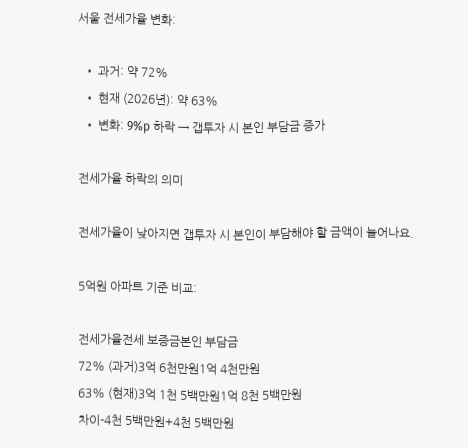서울 전세가율 변화:

  • 과거: 약 72%
  • 현재 (2026년): 약 63%
  • 변화: 9%p 하락 → 갭투자 시 본인 부담금 증가

전세가율 하락의 의미

전세가율이 낮아지면 갭투자 시 본인이 부담해야 할 금액이 늘어나요.

5억원 아파트 기준 비교:

전세가율전세 보증금본인 부담금
72% (과거)3억 6천만원1억 4천만원
63% (현재)3억 1천 5백만원1억 8천 5백만원
차이-4천 5백만원+4천 5백만원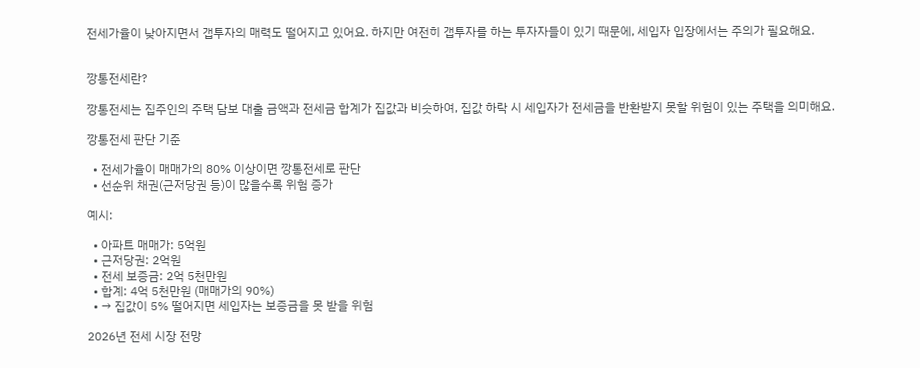전세가율이 낮아지면서 갭투자의 매력도 떨어지고 있어요. 하지만 여전히 갭투자를 하는 투자자들이 있기 때문에, 세입자 입장에서는 주의가 필요해요.


깡통전세란?

깡통전세는 집주인의 주택 담보 대출 금액과 전세금 합계가 집값과 비슷하여, 집값 하락 시 세입자가 전세금을 반환받지 못할 위험이 있는 주택을 의미해요.

깡통전세 판단 기준

  • 전세가율이 매매가의 80% 이상이면 깡통전세로 판단
  • 선순위 채권(근저당권 등)이 많을수록 위험 증가

예시:

  • 아파트 매매가: 5억원
  • 근저당권: 2억원
  • 전세 보증금: 2억 5천만원
  • 합계: 4억 5천만원 (매매가의 90%)
  • → 집값이 5% 떨어지면 세입자는 보증금을 못 받을 위험

2026년 전세 시장 전망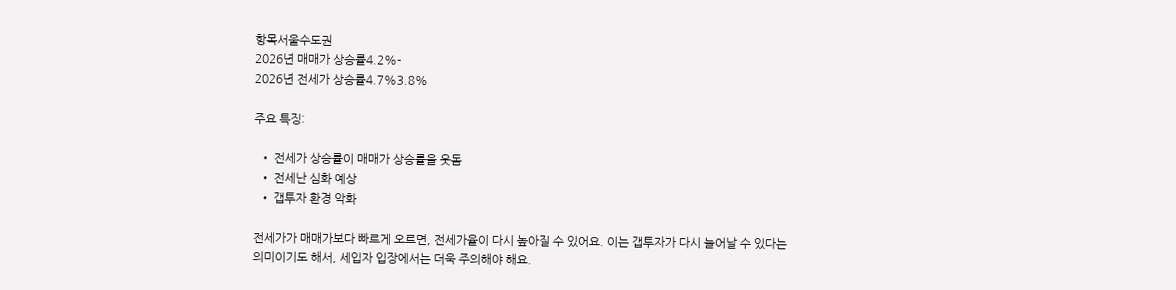항목서울수도권
2026년 매매가 상승률4.2%-
2026년 전세가 상승률4.7%3.8%

주요 특징:

  • 전세가 상승률이 매매가 상승률을 웃돔
  • 전세난 심화 예상
  • 갭투자 환경 악화

전세가가 매매가보다 빠르게 오르면, 전세가율이 다시 높아질 수 있어요. 이는 갭투자가 다시 늘어날 수 있다는 의미이기도 해서, 세입자 입장에서는 더욱 주의해야 해요.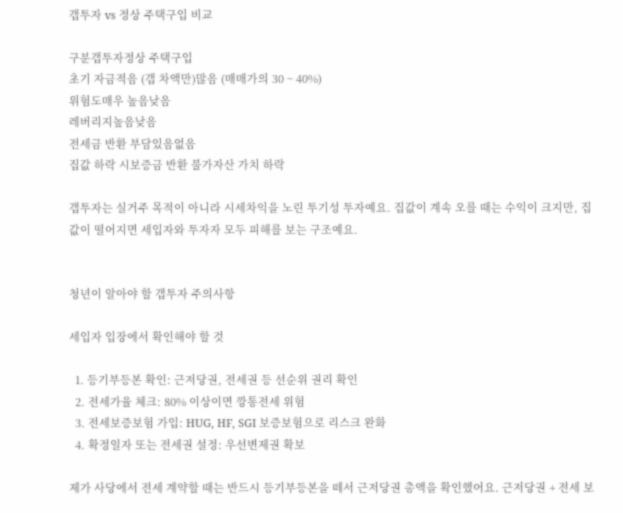갭투자 vs 정상 주택구입 비교

구분갭투자정상 주택구입
초기 자금적음 (갭 차액만)많음 (매매가의 30 ~ 40%)
위험도매우 높음낮음
레버리지높음낮음
전세금 반환 부담있음없음
집값 하락 시보증금 반환 불가자산 가치 하락

갭투자는 실거주 목적이 아니라 시세차익을 노린 투기성 투자예요. 집값이 계속 오를 때는 수익이 크지만, 집값이 떨어지면 세입자와 투자자 모두 피해를 보는 구조예요.


청년이 알아야 할 갭투자 주의사항

세입자 입장에서 확인해야 할 것

  1. 등기부등본 확인: 근저당권, 전세권 등 선순위 권리 확인
  2. 전세가율 체크: 80% 이상이면 깡통전세 위험
  3. 전세보증보험 가입: HUG, HF, SGI 보증보험으로 리스크 완화
  4. 확정일자 또는 전세권 설정: 우선변제권 확보

제가 사당에서 전세 계약할 때는 반드시 등기부등본을 떼서 근저당권 총액을 확인했어요. 근저당권 + 전세 보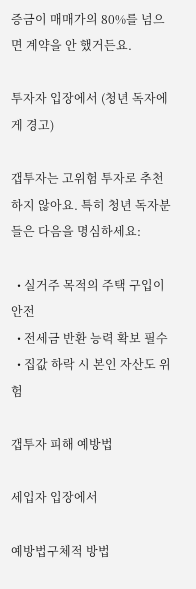증금이 매매가의 80%를 넘으면 계약을 안 했거든요.

투자자 입장에서 (청년 독자에게 경고)

갭투자는 고위험 투자로 추천하지 않아요. 특히 청년 독자분들은 다음을 명심하세요:

  • 실거주 목적의 주택 구입이 안전
  • 전세금 반환 능력 확보 필수
  • 집값 하락 시 본인 자산도 위험

갭투자 피해 예방법

세입자 입장에서

예방법구체적 방법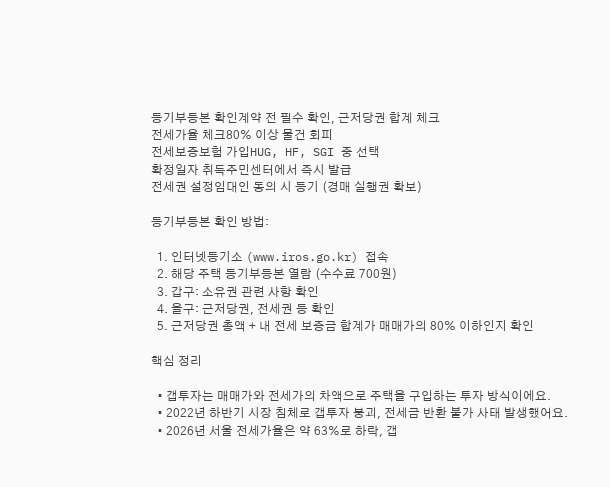등기부등본 확인계약 전 필수 확인, 근저당권 합계 체크
전세가율 체크80% 이상 물건 회피
전세보증보험 가입HUG, HF, SGI 중 선택
확정일자 취득주민센터에서 즉시 발급
전세권 설정임대인 동의 시 등기 (경매 실행권 확보)

등기부등본 확인 방법:

  1. 인터넷등기소 (www.iros.go.kr) 접속
  2. 해당 주택 등기부등본 열람 (수수료 700원)
  3. 갑구: 소유권 관련 사항 확인
  4. 을구: 근저당권, 전세권 등 확인
  5. 근저당권 총액 + 내 전세 보증금 합계가 매매가의 80% 이하인지 확인

핵심 정리

  • 갭투자는 매매가와 전세가의 차액으로 주택을 구입하는 투자 방식이에요.
  • 2022년 하반기 시장 침체로 갭투자 붕괴, 전세금 반환 불가 사태 발생했어요.
  • 2026년 서울 전세가율은 약 63%로 하락, 갭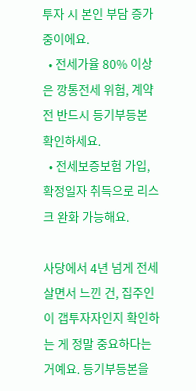투자 시 본인 부담 증가 중이에요.
  • 전세가율 80% 이상은 깡통전세 위험, 계약 전 반드시 등기부등본 확인하세요.
  • 전세보증보험 가입, 확정일자 취득으로 리스크 완화 가능해요.

사당에서 4년 넘게 전세 살면서 느낀 건, 집주인이 갭투자자인지 확인하는 게 정말 중요하다는 거예요. 등기부등본을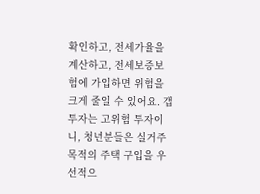확인하고, 전세가율을 계산하고, 전세보증보험에 가입하면 위험을 크게 줄일 수 있어요. 갭투자는 고위험 투자이니, 청년분들은 실거주 목적의 주택 구입을 우선적으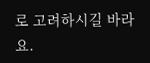로 고려하시길 바라요.